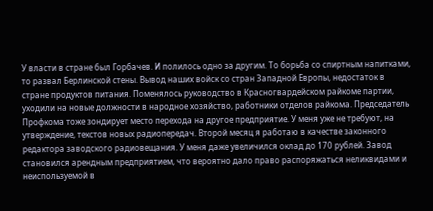У власти в стране был Горбачев. И полилось одно за другим. То борьба со спиртным напитками, то развал Берлинской стены. Вывод наших войск со стран Западной Европы, недостаток в стране продуктов питания. Поменялось руководство в Красногвардейском райкоме партии, уходили на новые должности в народное хозяйство, работники отделов райкома. Председатель Профкома тоже зондирует место перехода на другое предприятие. У меня уже не требуют, на утверждение, текстов новых радиопередач. Второй месяц я работаю в качестве законного редактора заводского радиовещания. У меня даже увеличился оклад до 170 рублей. Завод становился арендным предприятием, что вероятно дало право распоряжаться неликвидами и неиспользуемой в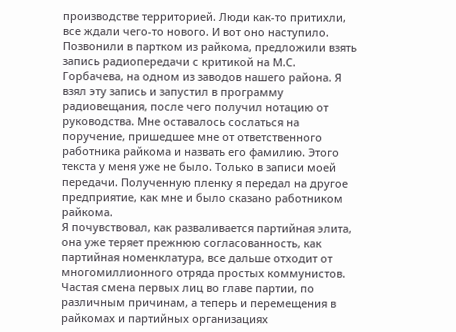производстве территорией. Люди как-то притихли, все ждали чего-то нового. И вот оно наступило. Позвонили в партком из райкома, предложили взять запись радиопередачи с критикой на М.С. Горбачева, на одном из заводов нашего района. Я взял эту запись и запустил в программу радиовещания, после чего получил нотацию от руководства. Мне оставалось сослаться на поручение, пришедшее мне от ответственного работника райкома и назвать его фамилию. Этого текста у меня уже не было. Только в записи моей передачи. Полученную пленку я передал на другое предприятие, как мне и было сказано работником райкома.
Я почувствовал, как разваливается партийная элита, она уже теряет прежнюю согласованность, как партийная номенклатура, все дальше отходит от многомиллионного отряда простых коммунистов. Частая смена первых лиц во главе партии, по различным причинам, а теперь и перемещения в райкомах и партийных организациях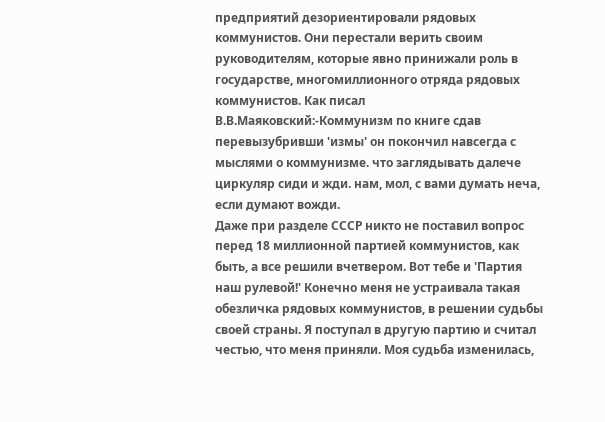предприятий дезориентировали рядовых коммунистов. Они перестали верить своим руководителям, которые явно принижали роль в государстве, многомиллионного отряда рядовых коммунистов. Как писал В.В.Маяковский:-Коммунизм по книге сдав перевызубривши 'измы' он покончил навсегда с мыслями о коммунизме. что заглядывать далече циркуляр сиди и жди. нам, мол, с вами думать неча, если думают вожди.
Даже при разделе СССР никто не поставил вопрос перед 18 миллионной партией коммунистов, как быть, а все решили вчетвером. Вот тебе и 'Партия наш рулевой!' Конечно меня не устраивала такая обезличка рядовых коммунистов, в решении судьбы своей страны. Я поступал в другую партию и считал честью, что меня приняли. Моя судьба изменилась,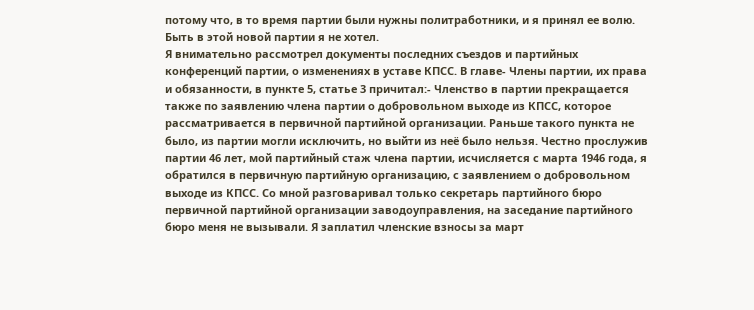потому что, в то время партии были нужны политработники, и я принял ее волю. Быть в этой новой партии я не хотел.
Я внимательно рассмотрел документы последних съездов и партийных конференций партии, о изменениях в уставе КПСС. В главе- Члены партии, их права и обязанности, в пункте 5, статье 3 причитал:- Членство в партии прекращается также по заявлению члена партии о добровольном выходе из КПСС, которое рассматривается в первичной партийной организации. Раньше такого пункта не было, из партии могли исключить, но выйти из неё было нельзя. Честно прослужив партии 46 лет, мой партийный стаж члена партии, исчисляется с марта 1946 года, я обратился в первичную партийную организацию, с заявлением о добровольном выходе из КПСС. Со мной разговаривал только секретарь партийного бюро первичной партийной организации заводоуправления, на заседание партийного бюро меня не вызывали. Я заплатил членские взносы за март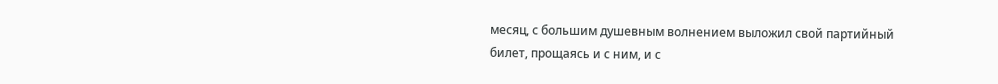месяц, с большим душевным волнением выложил свой партийный билет, прощаясь и с ним, и с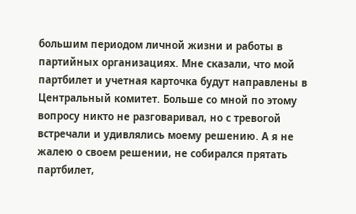большим периодом личной жизни и работы в партийных организациях. Мне сказали, что мой партбилет и учетная карточка будут направлены в Центральный комитет. Больше со мной по этому вопросу никто не разговаривал, но с тревогой встречали и удивлялись моему решению. А я не жалею о своем решении, не собирался прятать партбилет,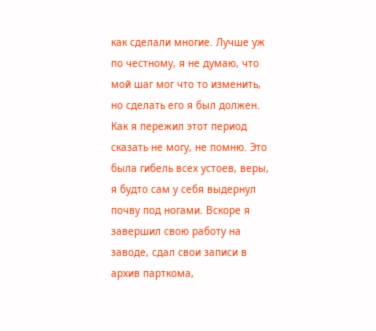как сделали многие. Лучше уж по честному, я не думаю, что мой шаг мог что то изменить, но сделать его я был должен.
Как я пережил этот период сказать не могу, не помню. Это была гибель всех устоев, веры, я будто сам у себя выдернул почву под ногами. Вскоре я завершил свою работу на заводе, сдал свои записи в архив парткома,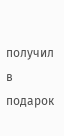получил в подарок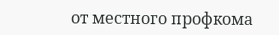от местного профкома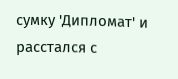сумку 'Дипломат' и расстался с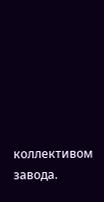коллективом завода.